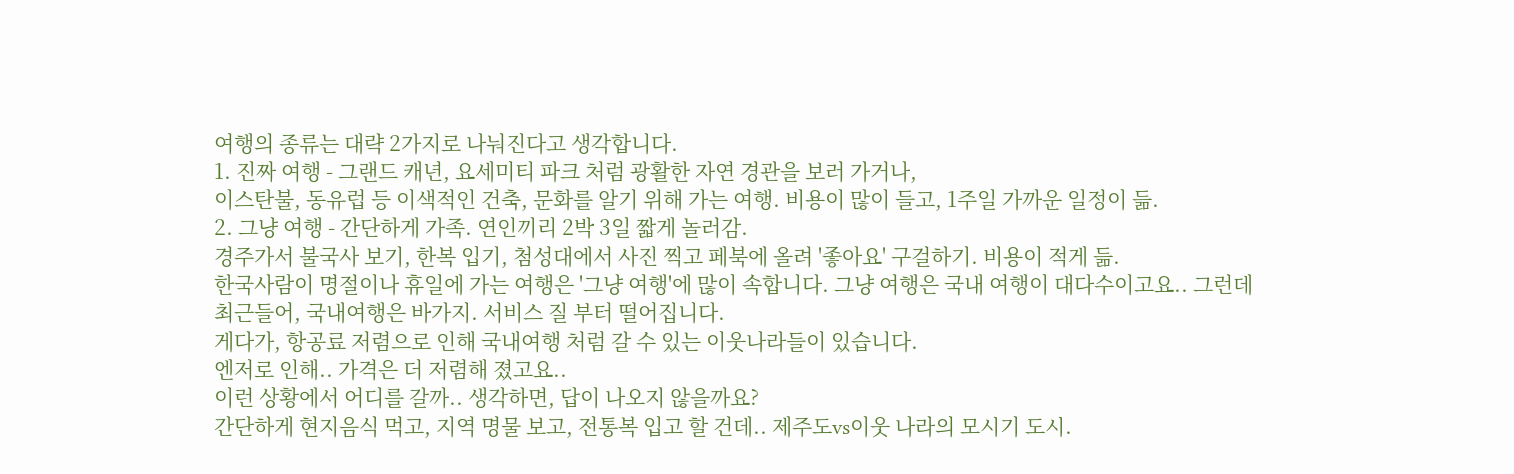여행의 종류는 대략 2가지로 나눠진다고 생각합니다.
1. 진짜 여행 - 그랜드 캐년, 요세미티 파크 처럼 광활한 자연 경관을 보러 가거나,
이스탄불, 동유럽 등 이색적인 건축, 문화를 알기 위해 가는 여행. 비용이 많이 들고, 1주일 가까운 일정이 듦.
2. 그냥 여행 - 간단하게 가족. 연인끼리 2박 3일 짧게 놀러감.
경주가서 불국사 보기, 한복 입기, 첨성대에서 사진 찍고 페북에 올려 '좋아요' 구걸하기. 비용이 적게 듦.
한국사람이 명절이나 휴일에 가는 여행은 '그냥 여행'에 많이 속합니다. 그냥 여행은 국내 여행이 대다수이고요.. 그런데
최근들어, 국내여행은 바가지. 서비스 질 부터 떨어집니다.
게다가, 항공료 저렴으로 인해 국내여행 처럼 갈 수 있는 이웃나라들이 있습니다.
엔저로 인해.. 가격은 더 저렴해 졌고요..
이런 상황에서 어디를 갈까.. 생각하면, 답이 나오지 않을까요?
간단하게 현지음식 먹고, 지역 명물 보고, 전통복 입고 할 건데.. 제주도vs이웃 나라의 모시기 도시.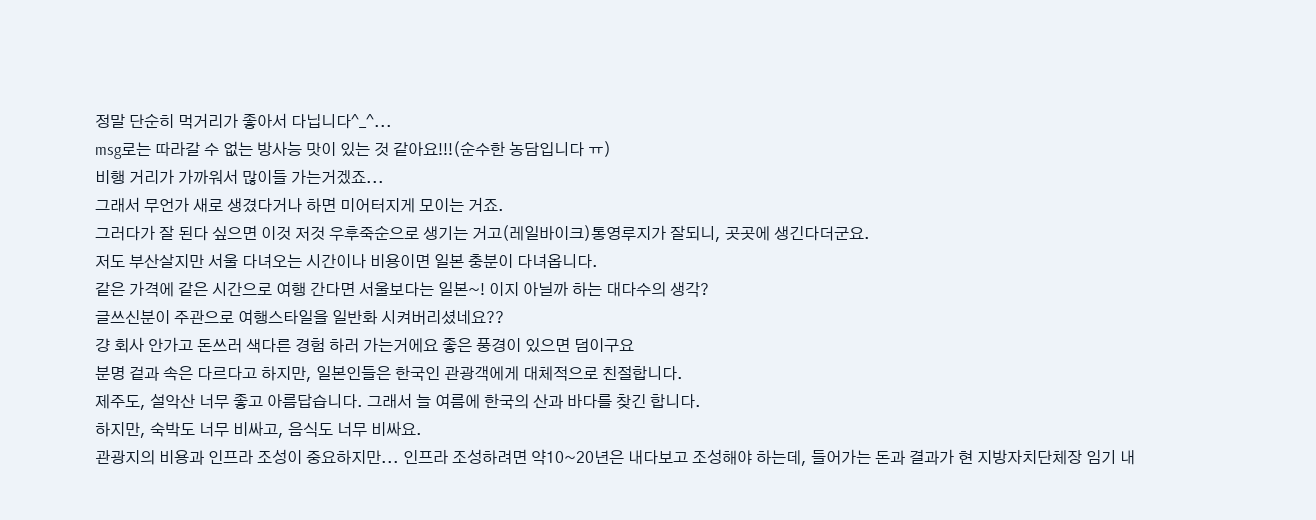정말 단순히 먹거리가 좋아서 다닙니다^_^...
msg로는 따라갈 수 없는 방사능 맛이 있는 것 같아요!!!(순수한 농담입니다 ㅠ)
비행 거리가 가까워서 많이들 가는거겠죠...
그래서 무언가 새로 생겼다거나 하면 미어터지게 모이는 거죠.
그러다가 잘 된다 싶으면 이것 저것 우후죽순으로 생기는 거고(레일바이크)통영루지가 잘되니, 곳곳에 생긴다더군요.
저도 부산살지만 서울 다녀오는 시간이나 비용이면 일본 충분이 다녀옵니다.
같은 가격에 같은 시간으로 여행 간다면 서울보다는 일본~! 이지 아닐까 하는 대다수의 생각?
글쓰신분이 주관으로 여행스타일을 일반화 시켜버리셨네요??
걍 회사 안가고 돈쓰러 색다른 경험 하러 가는거에요 좋은 풍경이 있으면 덤이구요
분명 겉과 속은 다르다고 하지만, 일본인들은 한국인 관광객에게 대체적으로 친절합니다.
제주도, 설악산 너무 좋고 아름답습니다. 그래서 늘 여름에 한국의 산과 바다를 찾긴 합니다.
하지만, 숙박도 너무 비싸고, 음식도 너무 비싸요.
관광지의 비용과 인프라 조성이 중요하지만... 인프라 조성하려면 약10~20년은 내다보고 조성해야 하는데, 들어가는 돈과 결과가 현 지방자치단체장 임기 내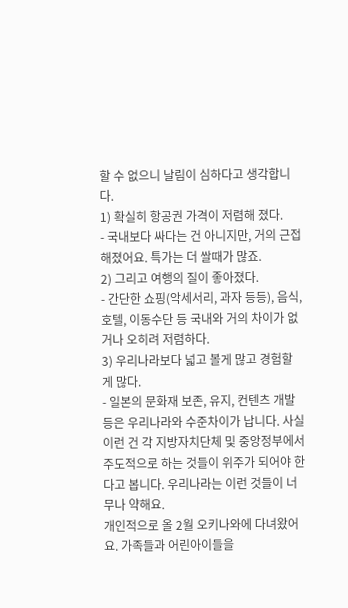할 수 없으니 날림이 심하다고 생각합니다.
1) 확실히 항공권 가격이 저렴해 졌다.
- 국내보다 싸다는 건 아니지만, 거의 근접해졌어요. 특가는 더 쌀때가 많죠.
2) 그리고 여행의 질이 좋아졌다.
- 간단한 쇼핑(악세서리, 과자 등등), 음식, 호텔, 이동수단 등 국내와 거의 차이가 없거나 오히려 저렴하다.
3) 우리나라보다 넓고 볼게 많고 경험할 게 많다.
- 일본의 문화재 보존, 유지, 컨텐츠 개발등은 우리나라와 수준차이가 납니다. 사실 이런 건 각 지방자치단체 및 중앙정부에서 주도적으로 하는 것들이 위주가 되어야 한다고 봅니다. 우리나라는 이런 것들이 너무나 약해요.
개인적으로 올 2월 오키나와에 다녀왔어요. 가족들과 어린아이들을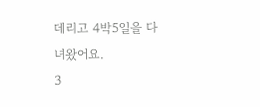데리고 4박5일을 다녀왔어요.
3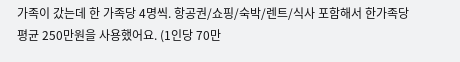가족이 갔는데 한 가족당 4명씩. 항공권/쇼핑/숙박/렌트/식사 포함해서 한가족당 평균 250만원을 사용했어요. (1인당 70만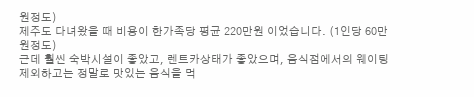원정도)
제주도 다녀왔을 때 비용이 한가족당 평균 220만원 이었습니다. (1인당 60만원정도)
근데 훨씬 숙박시설이 좋았고, 렌트카상태가 좋았으며, 음식점에서의 웨이팅 제외하고는 정말로 맛있는 음식을 먹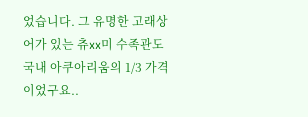었습니다. 그 유명한 고래상어가 있는 츄xx미 수족관도 국내 아쿠아리움의 1/3 가격이었구요..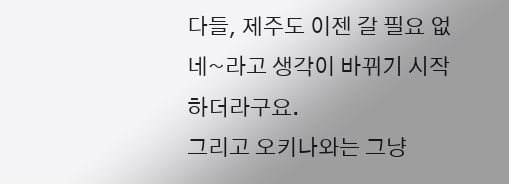다들, 제주도 이젠 갈 필요 없네~라고 생각이 바뀌기 시작하더라구요.
그리고 오키나와는 그냥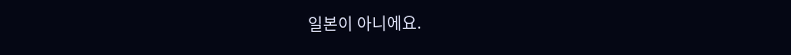일본이 아니에요.